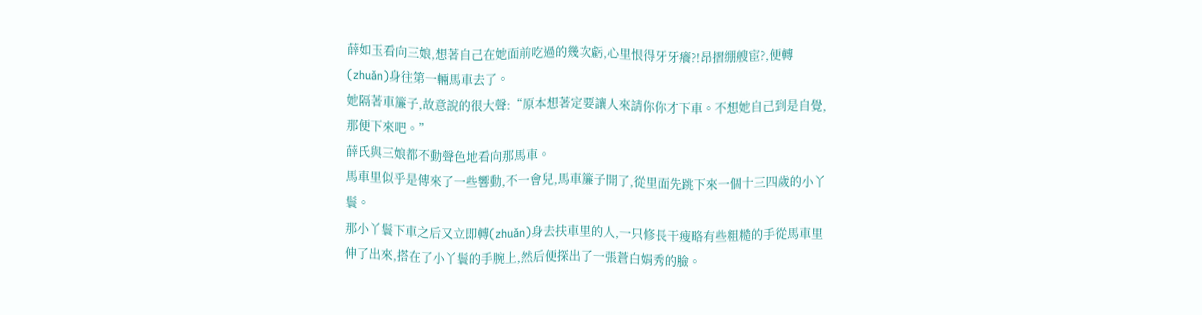薛如玉看向三娘,想著自己在她面前吃過的幾次虧,心里恨得牙牙癢?!昂摺绷艘宦?,便轉(zhuǎn)身往第一輛馬車去了。
她隔著車簾子,故意說的很大聲:“原本想著定要讓人來請你你才下車。不想她自己到是自覺,那便下來吧。”
薛氏與三娘都不動聲色地看向那馬車。
馬車里似乎是傳來了一些響動,不一會兒,馬車簾子開了,從里面先跳下來一個十三四歲的小丫鬟。
那小丫鬟下車之后又立即轉(zhuǎn)身去扶車里的人,一只修長干瘦略有些粗糙的手從馬車里伸了出來,搭在了小丫鬟的手腕上,然后便探出了一張蒼白娟秀的臉。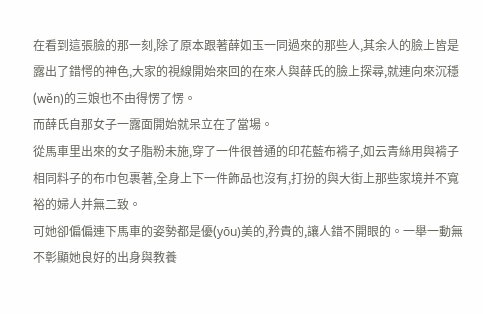在看到這張臉的那一刻,除了原本跟著薛如玉一同過來的那些人,其余人的臉上皆是露出了錯愕的神色,大家的視線開始來回的在來人與薛氏的臉上探尋,就連向來沉穩(wěn)的三娘也不由得愣了愣。
而薛氏自那女子一露面開始就呆立在了當場。
從馬車里出來的女子脂粉未施,穿了一件很普通的印花藍布褙子,如云青絲用與褙子相同料子的布巾包裹著,全身上下一件飾品也沒有,打扮的與大街上那些家境并不寬裕的婦人并無二致。
可她卻偏偏連下馬車的姿勢都是優(yōu)美的,矜貴的,讓人錯不開眼的。一舉一動無不彰顯她良好的出身與教養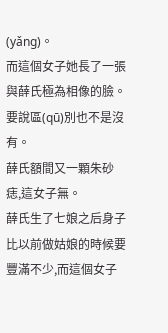(yǎng)。
而這個女子她長了一張與薛氏極為相像的臉。
要說區(qū)別也不是沒有。
薛氏額間又一顆朱砂痣,這女子無。
薛氏生了七娘之后身子比以前做姑娘的時候要豐滿不少,而這個女子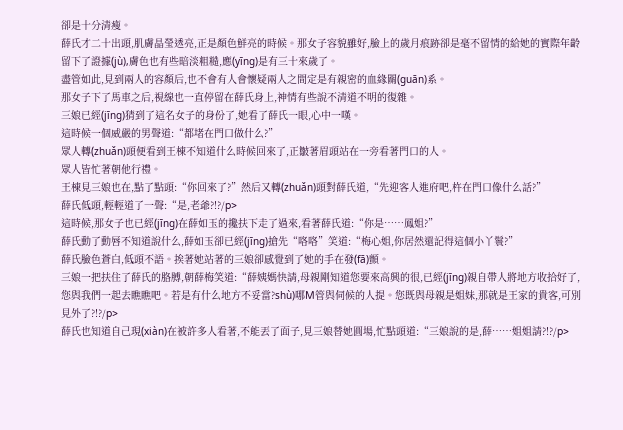卻是十分清瘦。
薛氏才二十出頭,肌膚晶瑩透亮,正是顏色鮮亮的時候。那女子容貌雖好,臉上的歲月痕跡卻是毫不留情的給她的實際年齡留下了證據(jù),膚色也有些暗淡粗糙,應(yīng)是有三十來歲了。
盡管如此,見到兩人的容顏后,也不會有人會懷疑兩人之間定是有親密的血緣關(guān)系。
那女子下了馬車之后,視線也一直停留在薛氏身上,神情有些說不清道不明的復雜。
三娘已經(jīng)猜到了這名女子的身份了,她看了薛氏一眼,心中一嘆。
這時候一個威嚴的男聲道:“都堵在門口做什么?”
眾人轉(zhuǎn)頭便看到王棟不知道什么時候回來了,正皺著眉頭站在一旁看著門口的人。
眾人皆忙著朝他行禮。
王棟見三娘也在,點了點頭:“你回來了?”然后又轉(zhuǎn)頭對薛氏道,“先迎客人進府吧,杵在門口像什么話?”
薛氏低頭,輕輕道了一聲:“是,老爺?!?/p>
這時候,那女子也已經(jīng)在薛如玉的攙扶下走了過來,看著薛氏道:“你是……鳳姐?”
薛氏動了動唇不知道說什么,薛如玉卻已經(jīng)搶先“咯咯”笑道:“梅心姐,你居然還記得這個小丫鬟?”
薛氏臉色蒼白,低頭不語。挨著她站著的三娘卻感覺到了她的手在發(fā)顫。
三娘一把扶住了薛氏的胳膊,朝薛梅笑道:“薛姨媽快請,母親剛知道您要來高興的很,已經(jīng)親自帶人將地方收拾好了,您與我們一起去瞧瞧吧。若是有什么地方不妥當?shù)哪M管與伺候的人提。您既與母親是姐妹,那就是王家的貴客,可別見外了?!?/p>
薛氏也知道自己現(xiàn)在被許多人看著,不能丟了面子,見三娘替她圓場,忙點頭道:“三娘說的是,薛……姐姐請?!?/p>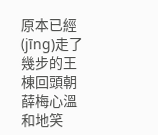原本已經(jīng)走了幾步的王棟回頭朝薛梅心溫和地笑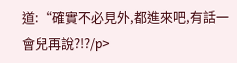道:“確實不必見外,都進來吧,有話一會兒再說?!?/p>